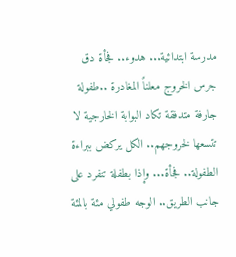مدرسة ابتدائية... هدوء.. فجأة دق جرس الخروج معلناً المغادرة ..طفولة جارفة متدفقة تكاد البوابة الخارجية لا تتسعها لخروجهم.. الكل يركض ببراءة الطفولة.. فجأة... وإذا بطفلة تنفرد على جانب الطريق.. الوجه طفولي مئة بالمئة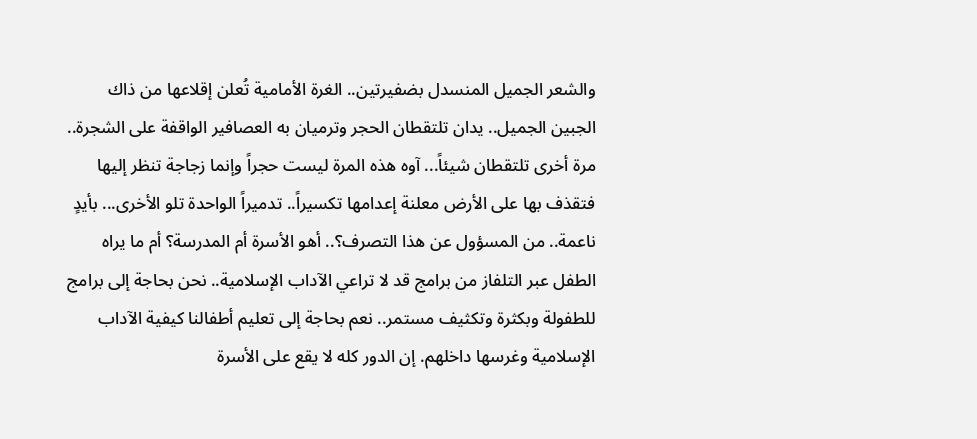والشعر الجميل المنسدل بضفيرتين.. الغرة الأمامية تُعلن إقلاعها من ذاك الجبين الجميل.. يدان تلتقطان الحجر وترميان به العصافير الواقفة على الشجرة.. مرة أخرى تلتقطان شيئاً... آوه هذه المرة ليست حجراً وإنما زجاجة تنظر إليها فتقذف بها على الأرض معلنة إعدامها تكسيراً.. تدميراً الواحدة تلو الأخرى... بأيدٍ ناعمة.. من المسؤول عن هذا التصرف؟.. أهو الأسرة أم المدرسة؟ أم ما يراه الطفل عبر التلفاز من برامج قد لا تراعي الآداب الإسلامية.. نحن بحاجة إلى برامج للطفولة وبكثرة وتكثيف مستمر.. نعم بحاجة إلى تعليم أطفالنا كيفية الآداب الإسلامية وغرسها داخلهم. إن الدور كله لا يقع على الأسرة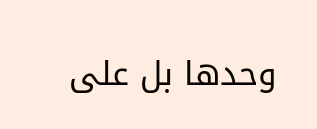وحدها بل على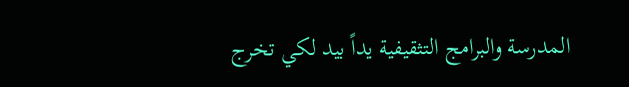المدرسة والبرامج التثقيفية يداً بيد لكي تخرج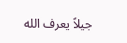جيلاً يعرف الله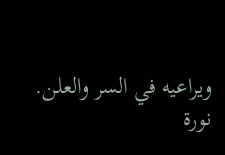ويراعيه في السر والعلن.
نورة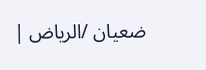ضعيان /الرياض |